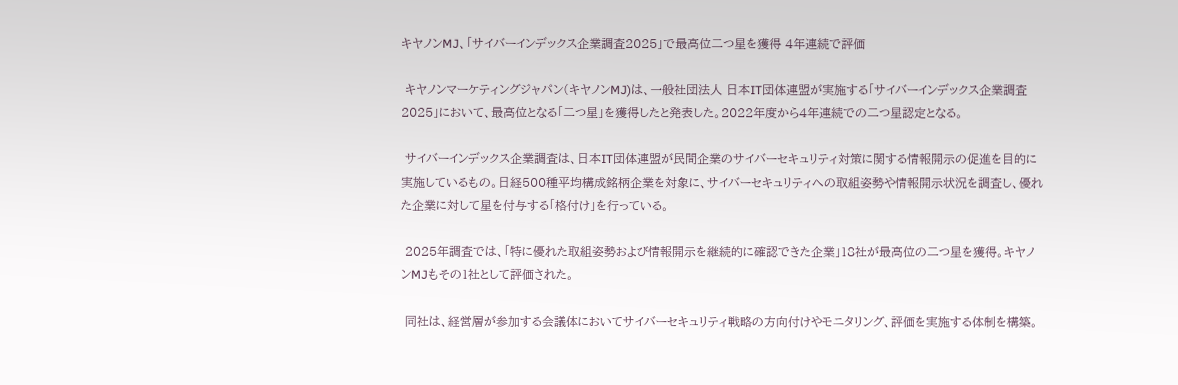キヤノンMJ、「サイバーインデックス企業調査2025」で最高位二つ星を獲得 4年連続で評価

 キヤノンマーケティングジャパン(キヤノンMJ)は、一般社団法人 日本IT団体連盟が実施する「サイバーインデックス企業調査2025」において、最高位となる「二つ星」を獲得したと発表した。2022年度から4年連続での二つ星認定となる。

 サイバーインデックス企業調査は、日本IT団体連盟が民間企業のサイバーセキュリティ対策に関する情報開示の促進を目的に実施しているもの。日経500種平均構成銘柄企業を対象に、サイバーセキュリティへの取組姿勢や情報開示状況を調査し、優れた企業に対して星を付与する「格付け」を行っている。

 2025年調査では、「特に優れた取組姿勢および情報開示を継続的に確認できた企業」18社が最高位の二つ星を獲得。キヤノンMJもその1社として評価された。

 同社は、経営層が参加する会議体においてサイバーセキュリティ戦略の方向付けやモニタリング、評価を実施する体制を構築。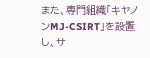また、専門組織「キヤノンMJ-CSIRT」を設置し、サ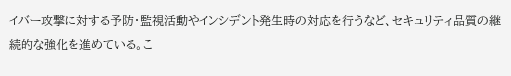イバー攻撃に対する予防・監視活動やインシデント発生時の対応を行うなど、セキュリティ品質の継続的な強化を進めている。こ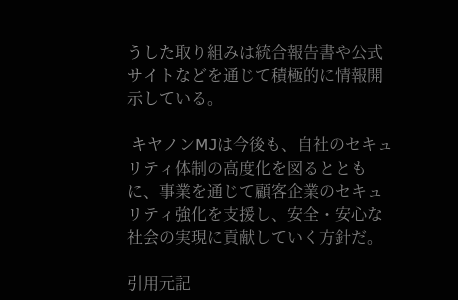うした取り組みは統合報告書や公式サイトなどを通じて積極的に情報開示している。

 キヤノンMJは今後も、自社のセキュリティ体制の高度化を図るとともに、事業を通じて顧客企業のセキュリティ強化を支援し、安全・安心な社会の実現に貢献していく方針だ。

引用元記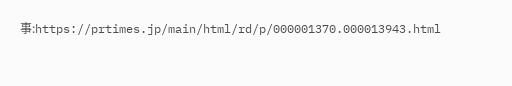事:https://prtimes.jp/main/html/rd/p/000001370.000013943.html